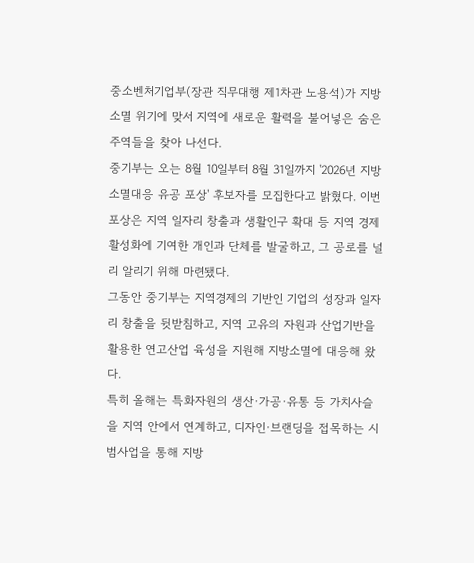중소벤처기업부(장관 직무대행 제1차관 노용석)가 지방소멸 위기에 맞서 지역에 새로운 활력을 불어넣은 숨은 주역들을 찾아 나선다.
중기부는 오는 8월 10일부터 8월 31일까지 '2026년 지방소멸대응 유공 포상' 후보자를 모집한다고 밝혔다. 이번 포상은 지역 일자리 창출과 생활인구 확대 등 지역 경제 활성화에 기여한 개인과 단체를 발굴하고, 그 공로를 널리 알리기 위해 마련됐다.
그동안 중기부는 지역경제의 기반인 기업의 성장과 일자리 창출을 뒷받침하고, 지역 고유의 자원과 산업기반을 활용한 연고산업 육성을 지원해 지방소멸에 대응해 왔다.
특히 올해는 특화자원의 생산·가공·유통 등 가치사슬을 지역 안에서 연계하고, 디자인·브랜딩을 접목하는 시범사업을 통해 지방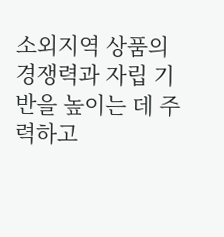소외지역 상품의 경쟁력과 자립 기반을 높이는 데 주력하고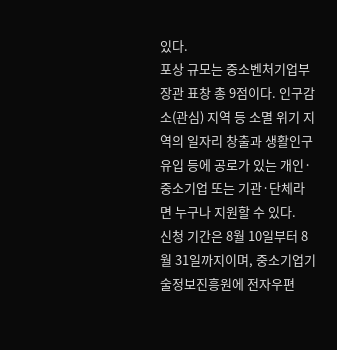있다.
포상 규모는 중소벤처기업부 장관 표창 총 9점이다. 인구감소(관심) 지역 등 소멸 위기 지역의 일자리 창출과 생활인구 유입 등에 공로가 있는 개인·중소기업 또는 기관·단체라면 누구나 지원할 수 있다.
신청 기간은 8월 10일부터 8월 31일까지이며, 중소기업기술정보진흥원에 전자우편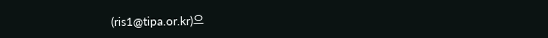(ris1@tipa.or.kr)으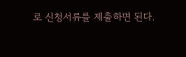로 신청서류를 제출하면 된다.